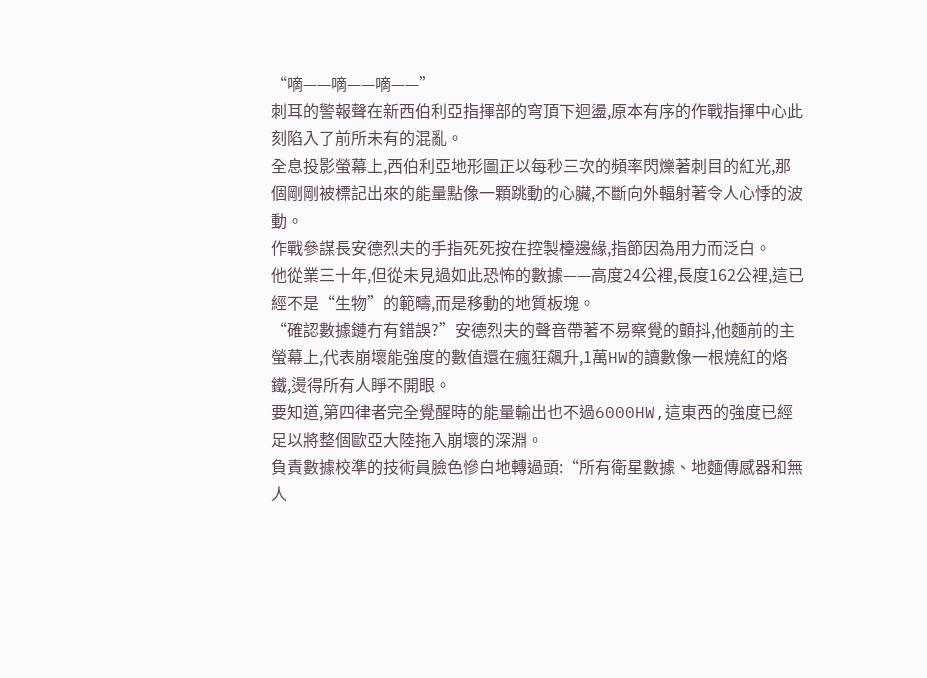“嘀——嘀——嘀——”
刺耳的警報聲在新西伯利亞指揮部的穹頂下迴盪,原本有序的作戰指揮中心此刻陷入了前所未有的混亂。
全息投影螢幕上,西伯利亞地形圖正以每秒三次的頻率閃爍著刺目的紅光,那個剛剛被標記出來的能量點像一顆跳動的心臟,不斷向外輻射著令人心悸的波動。
作戰參謀長安德烈夫的手指死死按在控製檯邊緣,指節因為用力而泛白。
他從業三十年,但從未見過如此恐怖的數據——高度24公裡,長度162公裡,這已經不是“生物”的範疇,而是移動的地質板塊。
“確認數據鏈冇有錯誤?”安德烈夫的聲音帶著不易察覺的顫抖,他麵前的主螢幕上,代表崩壞能強度的數值還在瘋狂飆升,1萬HW的讀數像一根燒紅的烙鐵,燙得所有人睜不開眼。
要知道,第四律者完全覺醒時的能量輸出也不過6000HW,這東西的強度已經足以將整個歐亞大陸拖入崩壞的深淵。
負責數據校準的技術員臉色慘白地轉過頭:“所有衛星數據、地麵傳感器和無人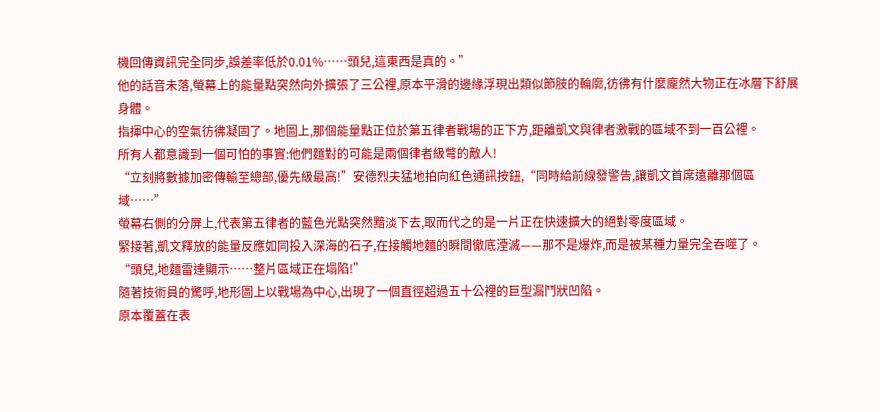機回傳資訊完全同步,誤差率低於0.01%……頭兒,這東西是真的。”
他的話音未落,螢幕上的能量點突然向外擴張了三公裡,原本平滑的邊緣浮現出類似節肢的輪廓,彷彿有什麼龐然大物正在冰層下舒展身體。
指揮中心的空氣彷彿凝固了。地圖上,那個能量點正位於第五律者戰場的正下方,距離凱文與律者激戰的區域不到一百公裡。
所有人都意識到一個可怕的事實:他們麵對的可能是兩個律者級彆的敵人!
“立刻將數據加密傳輸至總部,優先級最高!”安德烈夫猛地拍向紅色通訊按鈕,“同時給前線發警告,讓凱文首席遠離那個區域……”
螢幕右側的分屏上,代表第五律者的藍色光點突然黯淡下去,取而代之的是一片正在快速擴大的絕對零度區域。
緊接著,凱文釋放的能量反應如同投入深海的石子,在接觸地麵的瞬間徹底湮滅——那不是爆炸,而是被某種力量完全吞噬了。
“頭兒,地麵雷達顯示……整片區域正在塌陷!”
隨著技術員的驚呼,地形圖上以戰場為中心,出現了一個直徑超過五十公裡的巨型漏鬥狀凹陷。
原本覆蓋在表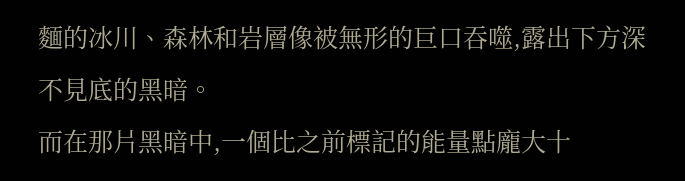麵的冰川、森林和岩層像被無形的巨口吞噬,露出下方深不見底的黑暗。
而在那片黑暗中,一個比之前標記的能量點龐大十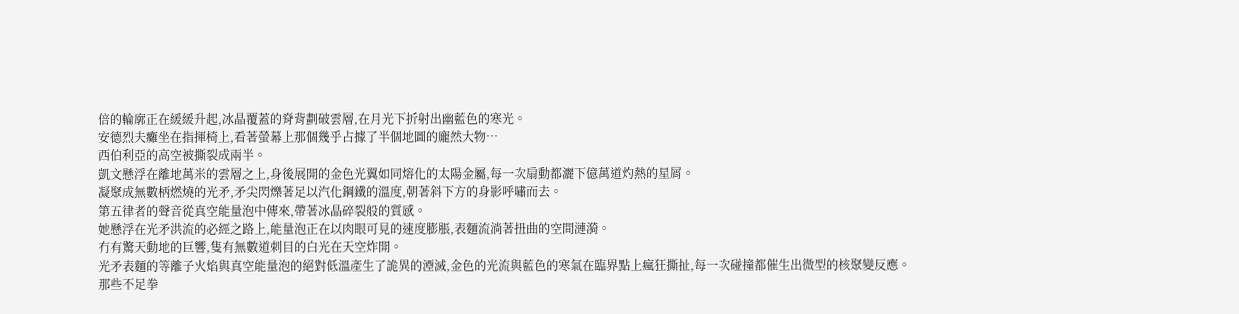倍的輪廓正在緩緩升起,冰晶覆蓋的脊背劃破雲層,在月光下折射出幽藍色的寒光。
安德烈夫癱坐在指揮椅上,看著螢幕上那個幾乎占據了半個地圖的龐然大物…
西伯利亞的高空被撕裂成兩半。
凱文懸浮在離地萬米的雲層之上,身後展開的金色光翼如同熔化的太陽金屬,每一次扇動都灑下億萬道灼熱的星屑。
凝聚成無數柄燃燒的光矛,矛尖閃爍著足以汽化鋼鐵的溫度,朝著斜下方的身影呼嘯而去。
第五律者的聲音從真空能量泡中傳來,帶著冰晶碎裂般的質感。
她懸浮在光矛洪流的必經之路上,能量泡正在以肉眼可見的速度膨脹,表麵流淌著扭曲的空間漣漪。
冇有驚天動地的巨響,隻有無數道刺目的白光在天空炸開。
光矛表麵的等離子火焰與真空能量泡的絕對低溫產生了詭異的湮滅,金色的光流與藍色的寒氣在臨界點上瘋狂撕扯,每一次碰撞都催生出微型的核聚變反應。
那些不足拳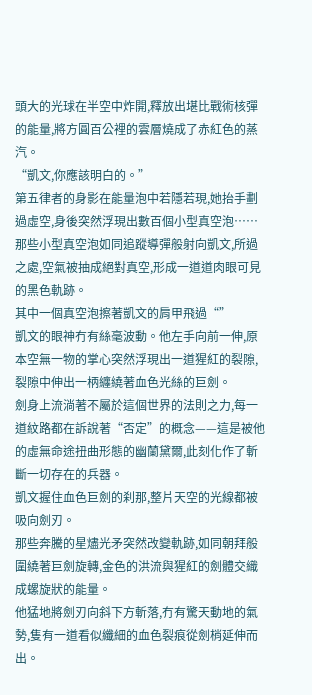頭大的光球在半空中炸開,釋放出堪比戰術核彈的能量,將方圓百公裡的雲層燒成了赤紅色的蒸汽。
“凱文,你應該明白的。”
第五律者的身影在能量泡中若隱若現,她抬手劃過虛空,身後突然浮現出數百個小型真空泡……
那些小型真空泡如同追蹤導彈般射向凱文,所過之處,空氣被抽成絕對真空,形成一道道肉眼可見的黑色軌跡。
其中一個真空泡擦著凱文的肩甲飛過“”
凱文的眼神冇有絲毫波動。他左手向前一伸,原本空無一物的掌心突然浮現出一道猩紅的裂隙,裂隙中伸出一柄纏繞著血色光絲的巨劍。
劍身上流淌著不屬於這個世界的法則之力,每一道紋路都在訴說著“否定”的概念——這是被他的虛無命途扭曲形態的幽蘭黛爾,此刻化作了斬斷一切存在的兵器。
凱文握住血色巨劍的刹那,整片天空的光線都被吸向劍刃。
那些奔騰的星燼光矛突然改變軌跡,如同朝拜般圍繞著巨劍旋轉,金色的洪流與猩紅的劍體交織成螺旋狀的能量。
他猛地將劍刃向斜下方斬落,冇有驚天動地的氣勢,隻有一道看似纖細的血色裂痕從劍梢延伸而出。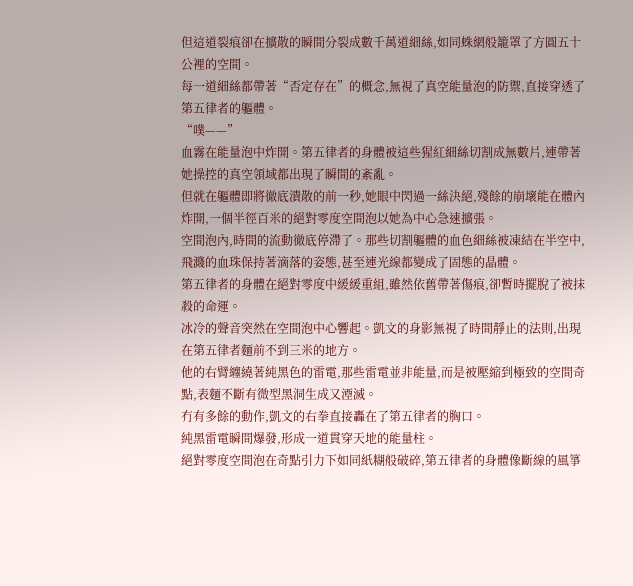但這道裂痕卻在擴散的瞬間分裂成數千萬道細絲,如同蛛網般籠罩了方圓五十公裡的空間。
每一道細絲都帶著“否定存在”的概念,無視了真空能量泡的防禦,直接穿透了第五律者的軀體。
“噗——”
血霧在能量泡中炸開。第五律者的身體被這些猩紅細絲切割成無數片,連帶著她操控的真空領域都出現了瞬間的紊亂。
但就在軀體即將徹底潰散的前一秒,她眼中閃過一絲決絕,殘餘的崩壞能在體內炸開,一個半徑百米的絕對零度空間泡以她為中心急速擴張。
空間泡內,時間的流動徹底停滯了。那些切割軀體的血色細絲被凍結在半空中,飛濺的血珠保持著滴落的姿態,甚至連光線都變成了固態的晶體。
第五律者的身體在絕對零度中緩緩重組,雖然依舊帶著傷痕,卻暫時擺脫了被抹殺的命運。
冰冷的聲音突然在空間泡中心響起。凱文的身影無視了時間靜止的法則,出現在第五律者麵前不到三米的地方。
他的右臂纏繞著純黑色的雷電,那些雷電並非能量,而是被壓縮到極致的空間奇點,表麵不斷有微型黑洞生成又湮滅。
冇有多餘的動作,凱文的右拳直接轟在了第五律者的胸口。
純黑雷電瞬間爆發,形成一道貫穿天地的能量柱。
絕對零度空間泡在奇點引力下如同紙糊般破碎,第五律者的身體像斷線的風箏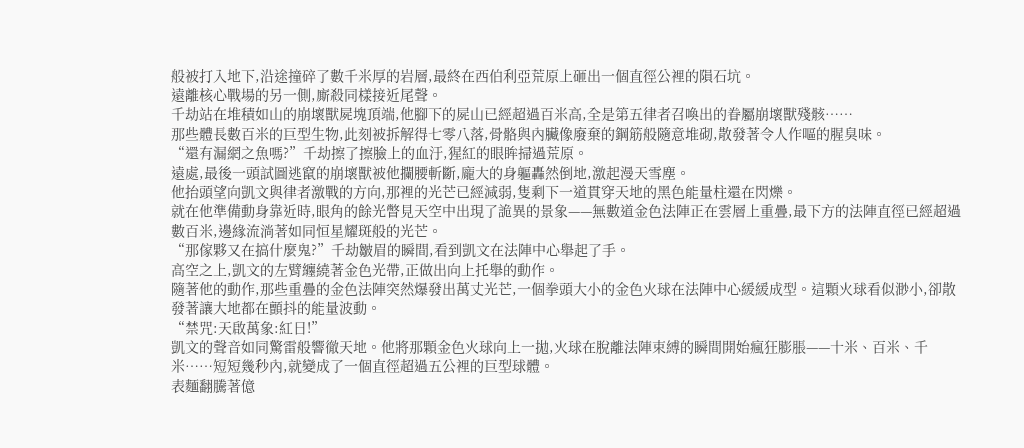般被打入地下,沿途撞碎了數千米厚的岩層,最終在西伯利亞荒原上砸出一個直徑公裡的隕石坑。
遠離核心戰場的另一側,廝殺同樣接近尾聲。
千劫站在堆積如山的崩壞獸屍塊頂端,他腳下的屍山已經超過百米高,全是第五律者召喚出的眷屬崩壞獸殘骸……
那些體長數百米的巨型生物,此刻被拆解得七零八落,骨骼與內臟像廢棄的鋼筋般隨意堆砌,散發著令人作嘔的腥臭味。
“還有漏網之魚嗎?”千劫擦了擦臉上的血汙,猩紅的眼眸掃過荒原。
遠處,最後一頭試圖逃竄的崩壞獸被他攔腰斬斷,龐大的身軀轟然倒地,激起漫天雪塵。
他抬頭望向凱文與律者激戰的方向,那裡的光芒已經減弱,隻剩下一道貫穿天地的黑色能量柱還在閃爍。
就在他準備動身靠近時,眼角的餘光瞥見天空中出現了詭異的景象——無數道金色法陣正在雲層上重疊,最下方的法陣直徑已經超過數百米,邊緣流淌著如同恒星耀斑般的光芒。
“那傢夥又在搞什麼鬼?”千劫皺眉的瞬間,看到凱文在法陣中心舉起了手。
高空之上,凱文的左臂纏繞著金色光帶,正做出向上托舉的動作。
隨著他的動作,那些重疊的金色法陣突然爆發出萬丈光芒,一個拳頭大小的金色火球在法陣中心緩緩成型。這顆火球看似渺小,卻散發著讓大地都在顫抖的能量波動。
“禁咒:天啟萬象:紅日!”
凱文的聲音如同驚雷般響徹天地。他將那顆金色火球向上一拋,火球在脫離法陣束縛的瞬間開始瘋狂膨脹——十米、百米、千米……短短幾秒內,就變成了一個直徑超過五公裡的巨型球體。
表麵翻騰著億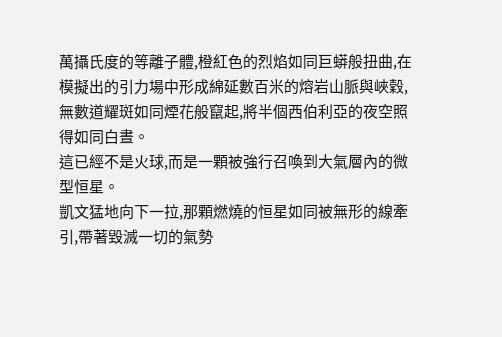萬攝氏度的等離子體,橙紅色的烈焰如同巨蟒般扭曲,在模擬出的引力場中形成綿延數百米的熔岩山脈與峽穀,無數道耀斑如同煙花般竄起,將半個西伯利亞的夜空照得如同白晝。
這已經不是火球,而是一顆被強行召喚到大氣層內的微型恒星。
凱文猛地向下一拉,那顆燃燒的恒星如同被無形的線牽引,帶著毀滅一切的氣勢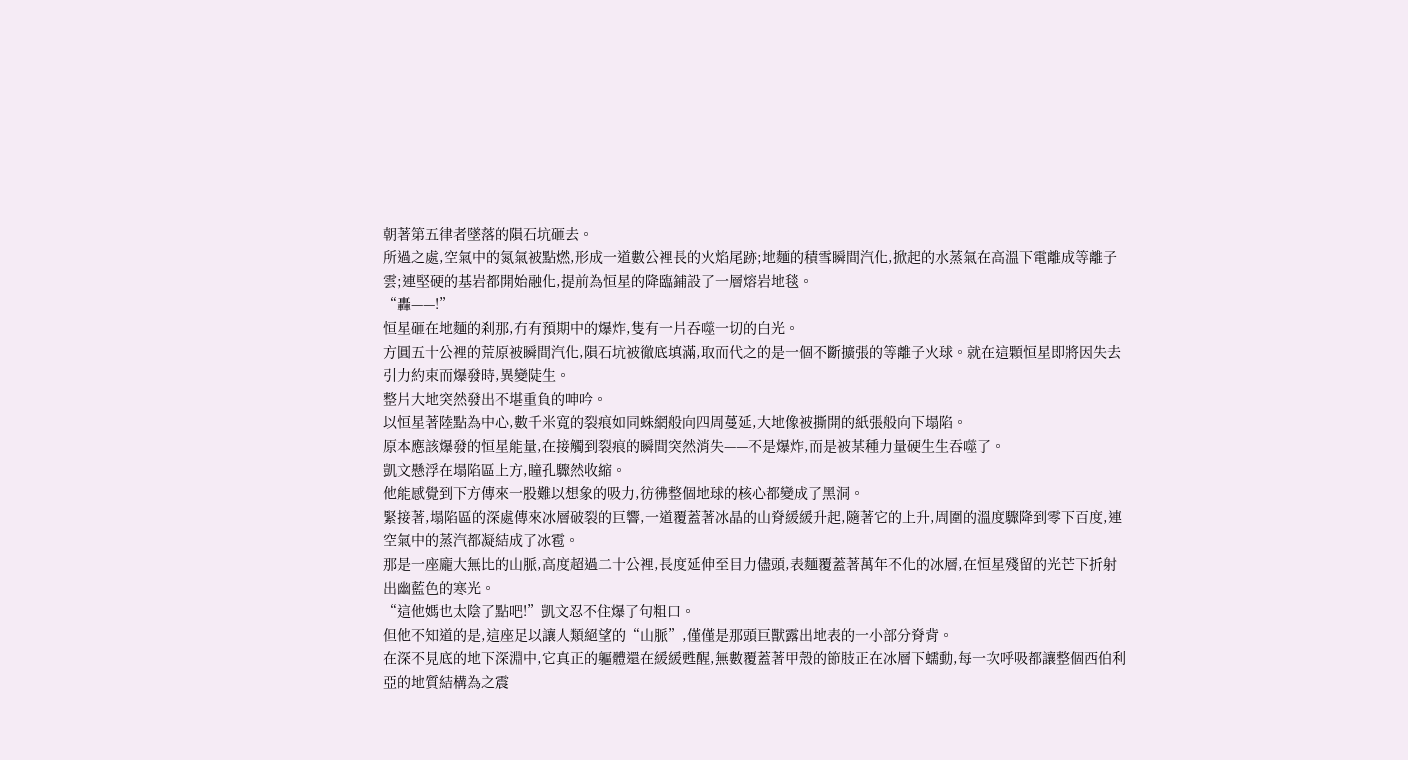朝著第五律者墜落的隕石坑砸去。
所過之處,空氣中的氮氣被點燃,形成一道數公裡長的火焰尾跡;地麵的積雪瞬間汽化,掀起的水蒸氣在高溫下電離成等離子雲;連堅硬的基岩都開始融化,提前為恒星的降臨鋪設了一層熔岩地毯。
“轟——!”
恒星砸在地麵的刹那,冇有預期中的爆炸,隻有一片吞噬一切的白光。
方圓五十公裡的荒原被瞬間汽化,隕石坑被徹底填滿,取而代之的是一個不斷擴張的等離子火球。就在這顆恒星即將因失去引力約束而爆發時,異變陡生。
整片大地突然發出不堪重負的呻吟。
以恒星著陸點為中心,數千米寬的裂痕如同蛛網般向四周蔓延,大地像被撕開的紙張般向下塌陷。
原本應該爆發的恒星能量,在接觸到裂痕的瞬間突然消失——不是爆炸,而是被某種力量硬生生吞噬了。
凱文懸浮在塌陷區上方,瞳孔驟然收縮。
他能感覺到下方傳來一股難以想象的吸力,彷彿整個地球的核心都變成了黑洞。
緊接著,塌陷區的深處傳來冰層破裂的巨響,一道覆蓋著冰晶的山脊緩緩升起,隨著它的上升,周圍的溫度驟降到零下百度,連空氣中的蒸汽都凝結成了冰雹。
那是一座龐大無比的山脈,高度超過二十公裡,長度延伸至目力儘頭,表麵覆蓋著萬年不化的冰層,在恒星殘留的光芒下折射出幽藍色的寒光。
“這他媽也太陰了點吧!”凱文忍不住爆了句粗口。
但他不知道的是,這座足以讓人類絕望的“山脈”,僅僅是那頭巨獸露出地表的一小部分脊背。
在深不見底的地下深淵中,它真正的軀體還在緩緩甦醒,無數覆蓋著甲殼的節肢正在冰層下蠕動,每一次呼吸都讓整個西伯利亞的地質結構為之震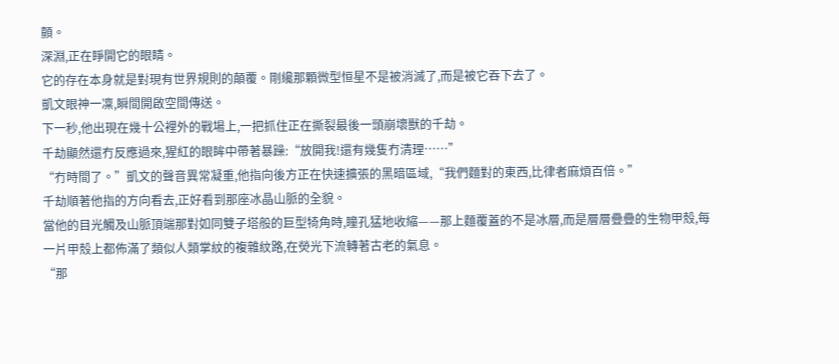顫。
深淵,正在睜開它的眼睛。
它的存在本身就是對現有世界規則的顛覆。剛纔那顆微型恒星不是被消滅了,而是被它吞下去了。
凱文眼神一凜,瞬間開啟空間傳送。
下一秒,他出現在幾十公裡外的戰場上,一把抓住正在撕裂最後一頭崩壞獸的千劫。
千劫顯然還冇反應過來,猩紅的眼眸中帶著暴躁:“放開我!還有幾隻冇清理……”
“冇時間了。”凱文的聲音異常凝重,他指向後方正在快速擴張的黑暗區域,“我們麵對的東西,比律者麻煩百倍。”
千劫順著他指的方向看去,正好看到那座冰晶山脈的全貌。
當他的目光觸及山脈頂端那對如同雙子塔般的巨型犄角時,瞳孔猛地收縮——那上麵覆蓋的不是冰層,而是層層疊疊的生物甲殼,每一片甲殼上都佈滿了類似人類掌紋的複雜紋路,在熒光下流轉著古老的氣息。
“那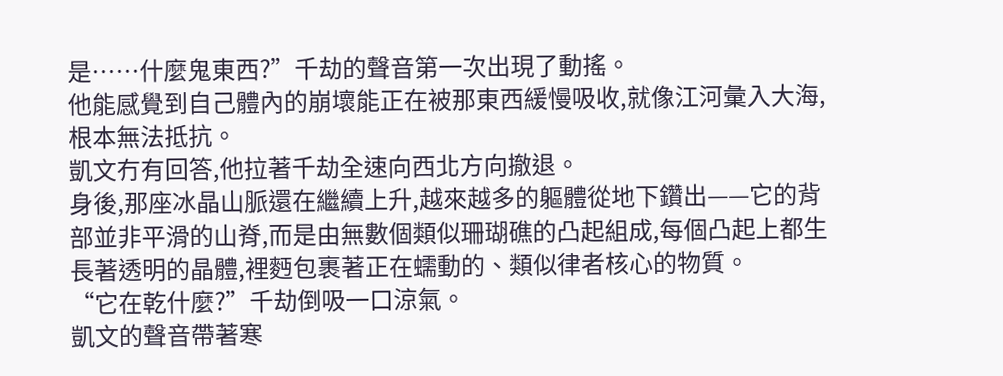是……什麼鬼東西?”千劫的聲音第一次出現了動搖。
他能感覺到自己體內的崩壞能正在被那東西緩慢吸收,就像江河彙入大海,根本無法抵抗。
凱文冇有回答,他拉著千劫全速向西北方向撤退。
身後,那座冰晶山脈還在繼續上升,越來越多的軀體從地下鑽出——它的背部並非平滑的山脊,而是由無數個類似珊瑚礁的凸起組成,每個凸起上都生長著透明的晶體,裡麪包裹著正在蠕動的、類似律者核心的物質。
“它在乾什麼?”千劫倒吸一口涼氣。
凱文的聲音帶著寒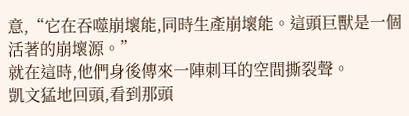意,“它在吞噬崩壞能,同時生產崩壞能。這頭巨獸是一個活著的崩壞源。”
就在這時,他們身後傳來一陣刺耳的空間撕裂聲。
凱文猛地回頭,看到那頭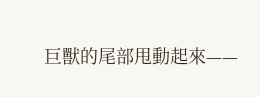巨獸的尾部甩動起來——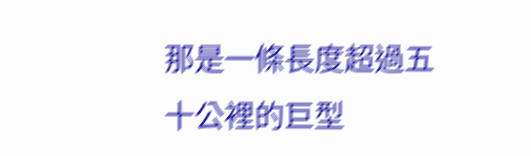那是一條長度超過五十公裡的巨型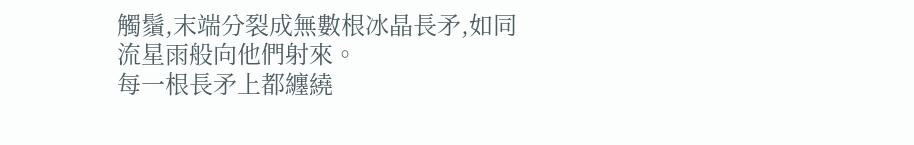觸鬚,末端分裂成無數根冰晶長矛,如同流星雨般向他們射來。
每一根長矛上都纏繞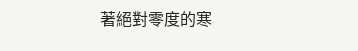著絕對零度的寒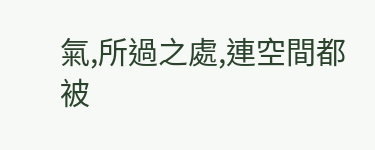氣,所過之處,連空間都被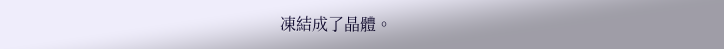凍結成了晶體。